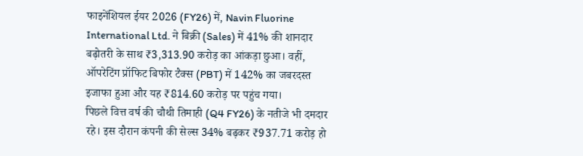फाइनेंशियल ईयर 2026 (FY26) में, Navin Fluorine International Ltd. ने बिक्री (Sales) में 41% की शानदार बढ़ोतरी के साथ ₹3,313.90 करोड़ का आंकड़ा छुआ। वहीं, ऑपरेटिंग प्रॉफिट बिफोर टैक्स (PBT) में 142% का जबरदस्त इजाफा हुआ और यह ₹814.60 करोड़ पर पहुंच गया।
पिछले वित्त वर्ष की चौथी तिमाही (Q4 FY26) के नतीजे भी दमदार रहे। इस दौरान कंपनी की सेल्स 34% बढ़कर ₹937.71 करोड़ हो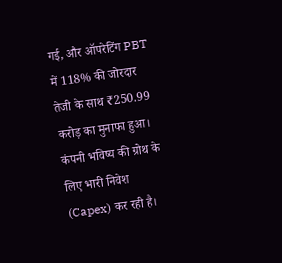गई, और ऑपरेटिंग PBT में 118% की जोरदार तेजी के साथ ₹250.99 करोड़ का मुनाफा हुआ।
कंपनी भविष्य की ग्रोथ के लिए भारी निवेश (Capex) कर रही है।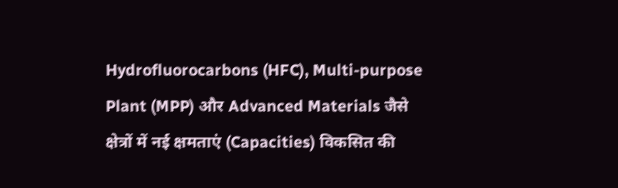Hydrofluorocarbons (HFC), Multi-purpose Plant (MPP) और Advanced Materials जैसे क्षेत्रों में नई क्षमताएं (Capacities) विकसित की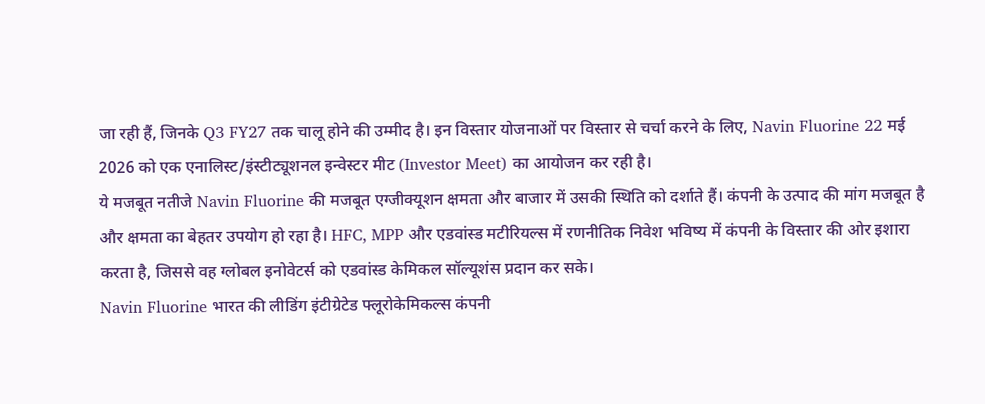जा रही हैं, जिनके Q3 FY27 तक चालू होने की उम्मीद है। इन विस्तार योजनाओं पर विस्तार से चर्चा करने के लिए, Navin Fluorine 22 मई 2026 को एक एनालिस्ट/इंस्टीट्यूशनल इन्वेस्टर मीट (Investor Meet) का आयोजन कर रही है।
ये मजबूत नतीजे Navin Fluorine की मजबूत एग्जीक्यूशन क्षमता और बाजार में उसकी स्थिति को दर्शाते हैं। कंपनी के उत्पाद की मांग मजबूत है और क्षमता का बेहतर उपयोग हो रहा है। HFC, MPP और एडवांस्ड मटीरियल्स में रणनीतिक निवेश भविष्य में कंपनी के विस्तार की ओर इशारा करता है, जिससे वह ग्लोबल इनोवेटर्स को एडवांस्ड केमिकल सॉल्यूशंस प्रदान कर सके।
Navin Fluorine भारत की लीडिंग इंटीग्रेटेड फ्लूरोकेमिकल्स कंपनी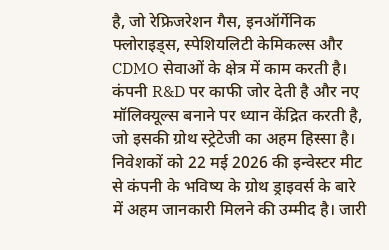है, जो रेफ्रिजरेशन गैस, इनऑर्गेनिक फ्लोराइड्स, स्पेशियलिटी केमिकल्स और CDMO सेवाओं के क्षेत्र में काम करती है। कंपनी R&D पर काफी जोर देती है और नए मॉलिक्यूल्स बनाने पर ध्यान केंद्रित करती है, जो इसकी ग्रोथ स्ट्रेटेजी का अहम हिस्सा है।
निवेशकों को 22 मई 2026 की इन्वेस्टर मीट से कंपनी के भविष्य के ग्रोथ ड्राइवर्स के बारे में अहम जानकारी मिलने की उम्मीद है। जारी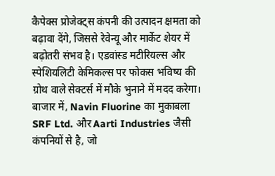कैपेक्स प्रोजेक्ट्स कंपनी की उत्पादन क्षमता को बढ़ावा देंगे, जिससे रेवेन्यू और मार्केट शेयर में बढ़ोतरी संभव है। एडवांस्ड मटीरियल्स और स्पेशियलिटी केमिकल्स पर फोकस भविष्य की ग्रोथ वाले सेक्टर्स में मौके भुनाने में मदद करेगा।
बाजार में, Navin Fluorine का मुकाबला SRF Ltd. और Aarti Industries जैसी कंपनियों से है, जो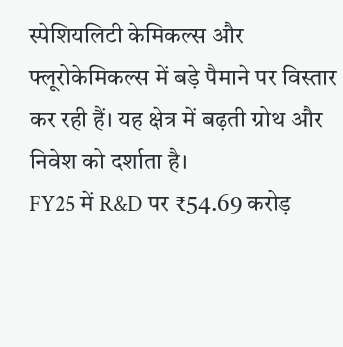स्पेशियलिटी केमिकल्स और फ्लूरोकेमिकल्स में बड़े पैमाने पर विस्तार कर रही हैं। यह क्षेत्र में बढ़ती ग्रोथ और निवेश को दर्शाता है।
FY25 में R&D पर ₹54.69 करोड़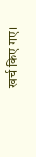खर्च किए गए।